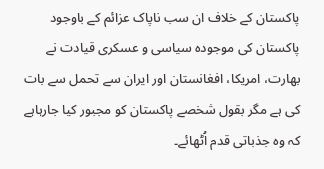پاکستان کے خلاف ان سب ناپاک عزائم کے باوجود پاکستان کی موجودہ سیاسی و عسکری قیادت نے بھارت، امریکا، افغانستان اور ایران سے تحمل سے بات کی ہے مگر بقول شخصے پاکستان کو مجبور کیا جارہاہے کہ وہ جذباتی قدم اُٹھائے۔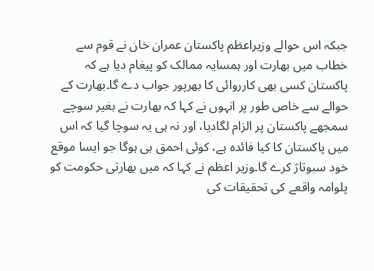جبکہ اس حوالے وزیراعظم پاکستان عمران خان نے قوم سے خطاب میں بھارت اور ہمسایہ ممالک کو پیغام دیا ہے کہ پاکستان کسی بھی کارروائی کا بھرپور جواب دے گا۔بھارت کے حوالے سے خاص طور پر انہوں نے کہا کہ بھارت نے بغیر سوچے سمجھے پاکستان پر الزام لگادیا، اور نہ ہی یہ سوچا گیا کہ اس میں پاکستان کا کیا فائدہ ہے، کوئی احمق ہی ہوگا جو ایسا موقع خود سبوتاژ کرے گا۔وزیر اعظم نے کہا کہ میں بھارتی حکومت کو پلوامہ واقعے کی تحقیقات کی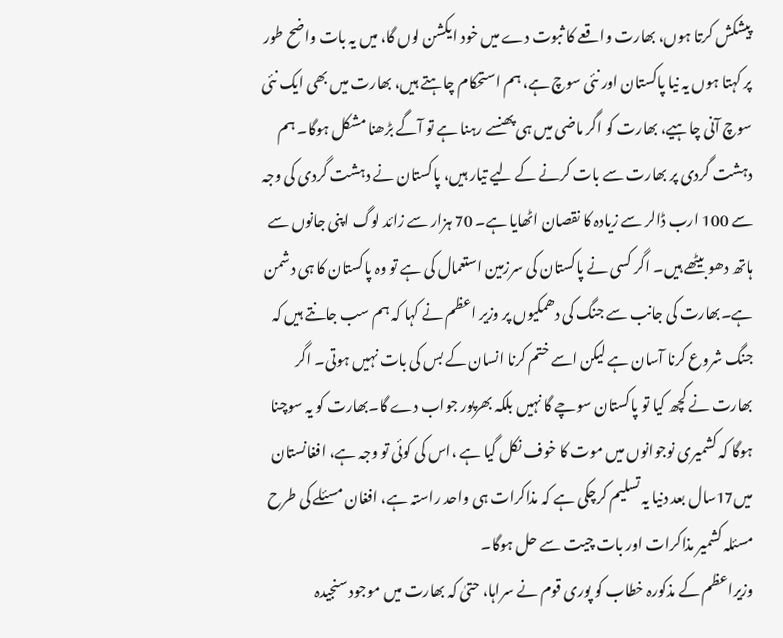پیشکش کرتا ہوں، بھارت واقعے کا ثبوت دے میں خود ایکشن لوں گا، میں یہ بات واضح طور پر کہتا ہوں یہ نیا پاکستان اور نئی سوچ ہے، ہم استحکام چاہتے ہیں، بھارت میں بھی ایک نئی سوچ آنی چاہیے، بھارت کو اگر ماضی میں ہی پھنسے رہنا ہے تو آگے بڑھنا مشکل ہوگا۔ ہم دہشت گردی پر بھارت سے بات کرنے کے لیے تیار ہیں، پاکستان نے دہشت گردی کی وجہ سے 100 ارب ڈالر سے زیادہ کا نقصان اٹھایا ہے۔ 70 ہزار سے زائد لوگ اپنی جانوں سے ہاتھ دھو بیٹھے ہیں۔ اگر کسی نے پاکستان کی سرزمین استعمال کی ہے تو وہ پاکستان کا ہی دشمن ہے۔بھارت کی جانب سے جنگ کی دھمکیوں پر وزیر اعظم نے کہا کہ ہم سب جانتے ہیں کہ جنگ شروع کرنا آسان ہے لیکن اسے ختم کرنا انسان کے بس کی بات نہیں ہوتی۔ اگر بھارت نے کچھ کیا تو پاکستان سوچے گا نہیں بلکہ بھرپور جواب دے گا۔بھارت کو یہ سوچنا ہوگا کہ کشمیری نوجوانوں میں موت کا خوف نکل گیا ہے ،اس کی کوئی تو وجہ ہے، افغانستان میں17سال بعد دنیا یہ تسلیم کرچکی ہے کہ مذاکرات ہی واحد راستہ ہے، افغان مسئلے کی طرح مسئلہ کشمیر مذاکرات اور بات چیت سے حل ہوگا۔
وزیراعظم کے مذکورہ خطاب کو پوری قوم نے سراہا، حتیٰ کہ بھارت میں موجود سنجیدہ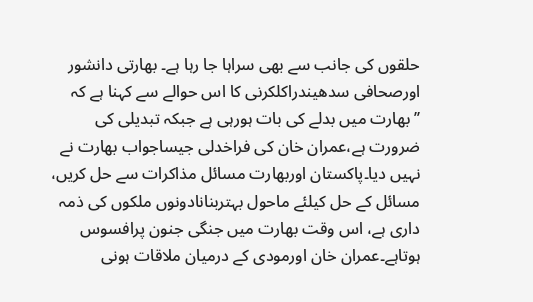حلقوں کی جانب سے بھی سراہا جا رہا ہے۔ بھارتی دانشور اورصحافی سدھیندراکلکرنی کا اس حوالے سے کہنا ہے کہ ’’بھارت میں بدلے کی بات ہورہی ہے جبکہ تبدیلی کی ضرورت ہے،عمران خان کی فراخدلی جیساجواب بھارت نے نہیں دیا۔پاکستان اوربھارت مسائل مذاکرات سے حل کریں، مسائل کے حل کیلئے ماحول بہتربنانادونوں ملکوں کی ذمہ داری ہے، اس وقت بھارت میں جنگی جنون پرافسوس ہوتاہے۔عمران خان اورمودی کے درمیان ملاقات ہونی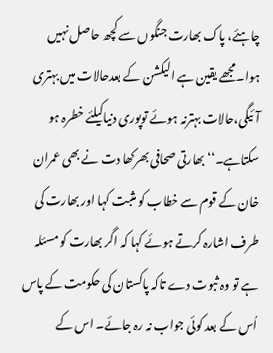چاہئے، پاک بھارت جنگوں سے کچھ حاصل نہیں ہوا۔مجھے یقین ہے الیکشن کے بعدحالات میں بہتری آئیگی،حالات بہترنہ ہوئے توپوری دنیاکیلئے خطرہ ہو سکتاہے۔‘‘بھارتی صحافی بھرکھا دت نے بھی عمران خان کے قوم سے خطاب کو مثبت کہا اور بھارت کی طرف اشارہ کرتے ہوئے کہا کہ اگر بھارت کو مسئلہ ہے تو وہ ثبوت دے تاکہ پاکستان کی حکومت کے پاس اُس کے بعد کوئی جواب نہ رہ جائے۔ اس کے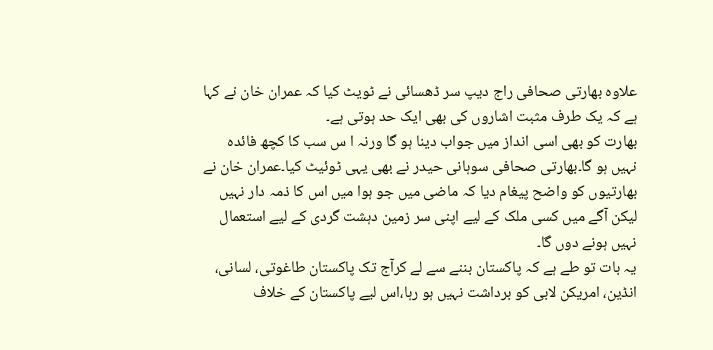علاوہ بھارتی صحافی راج دیپ سر ڈھسائی نے ٹویٹ کیا کہ عمران خان نے کہا ہے کہ یک طرف مثبت اشاروں کی بھی ایک حد ہوتی ہے۔
بھارت کو بھی اسی انداز میں جواب دینا ہو گا ورنہ ا س سب کا کچھ فائدہ نہیں ہو گا۔بھارتی صحافی سوہانی حیدر نے بھی یہی ٹوئیٹ کیا۔عمران خان نے بھارتیوں کو واضح پیغام دیا کہ ماضی میں جو ہوا میں اس کا ذمہ دار نہیں لیکن آگے میں کسی ملک کے لیے اپنی سر زمین دہشت گردی کے لیے استعمال نہیں ہونے دوں گا۔
یہ بات تو طے ہے کہ پاکستان بننے سے لے کرآج تک پاکستان طاغوتی، لسانی، انڈین، امریکن لابی کو برداشت نہیں ہو رہا،اس لیے پاکستان کے خلاف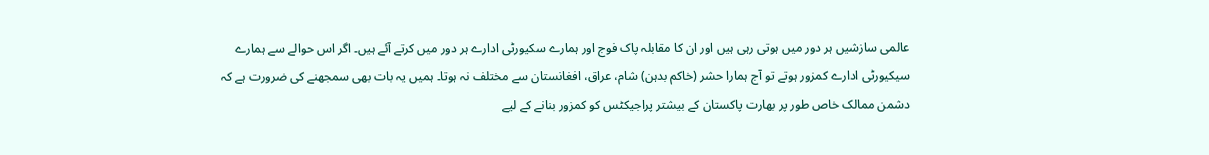عالمی سازشیں ہر دور میں ہوتی رہی ہیں اور ان کا مقابلہ پاک فوج اور ہمارے سکیورٹی ادارے ہر دور میں کرتے آئے ہیں۔ اگر اس حوالے سے ہمارے سیکیورٹی ادارے کمزور ہوتے تو آج ہمارا حشر (خاکم بدہن) شام، عراق، افغانستان سے مختلف نہ ہوتا۔ ہمیں یہ بات بھی سمجھنے کی ضرورت ہے کہ دشمن ممالک خاص طور پر بھارت پاکستان کے بیشتر پراجیکٹس کو کمزور بنانے کے لیے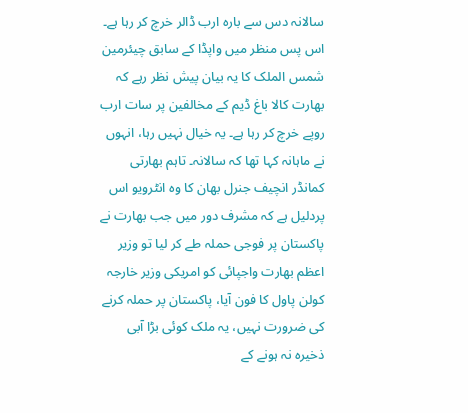سالانہ دس سے بارہ ارب ڈالر خرچ کر رہا ہے۔ اس پس منظر میں واپڈا کے سابق چیئرمین شمس الملک کا یہ بیان پیش نظر رہے کہ بھارت کالا باغ ڈیم کے مخالفین پر سات ارب روپے خرچ کر رہا ہے۔ یہ خیال نہیں رہا، انہوں نے ماہانہ کہا تھا کہ سالانہ۔ تاہم بھارتی کمانڈر انچیف جنرل بھان کا وہ انٹرویو اس پردلیل ہے کہ مشرف دور میں جب بھارت نے پاکستان پر فوجی حملہ طے کر لیا تو وزیر اعظم بھارت واجپائی کو امریکی وزیر خارجہ کولن پاول کا فون آیا، پاکستان پر حملہ کرنے کی ضرورت نہیں، یہ ملک کوئی بڑا آبی ذخیرہ نہ ہونے کے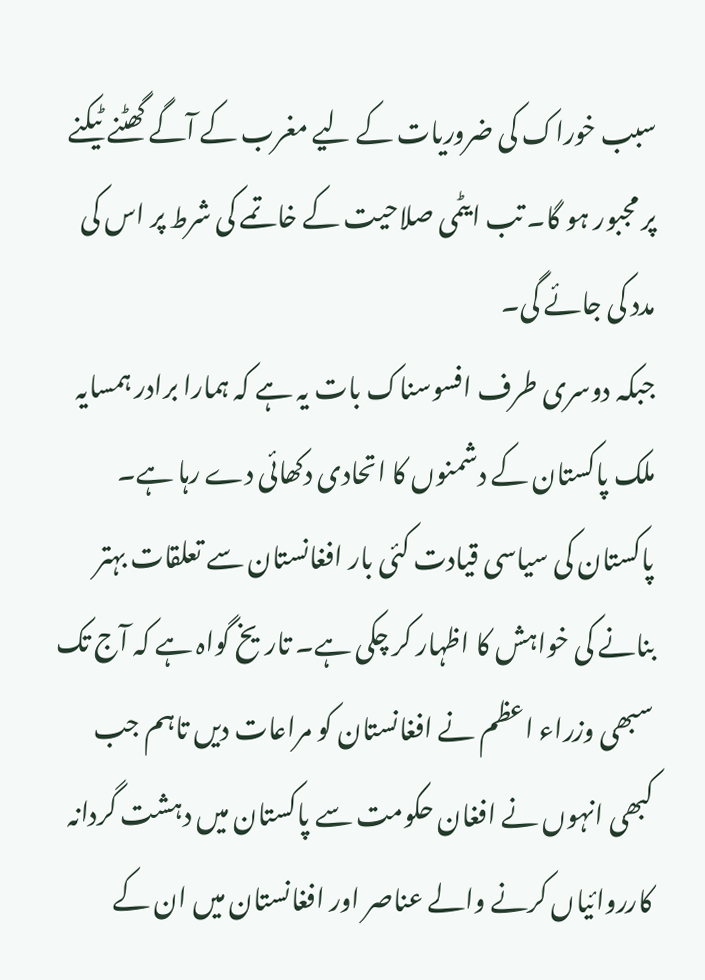سبب خوراک کی ضروریات کے لیے مغرب کے آگے گھٹنے ٹیکنے پر مجبور ہو گا۔ تب ایٹمی صلاحیت کے خاتمے کی شرط پر اس کی مدد کی جائے گی۔
جبکہ دوسری طرف افسوسناک بات یہ ہے کہ ہمارا برادر ہمسایہ ملک پاکستان کے دشمنوں کا اتحادی دکھائی دے رہا ہے۔ پاکستان کی سیاسی قیادت کئی بار افغانستان سے تعلقات بہتر بنانے کی خواہش کا اظہار کر چکی ہے۔ تاریخ گواہ ہے کہ آج تک سبھی وزراء اعظم نے افغانستان کو مراعات دیں تاہم جب کبھی انہوں نے افغان حکومت سے پاکستان میں دہشت گردانہ کارروائیاں کرنے والے عناصر اور افغانستان میں ان کے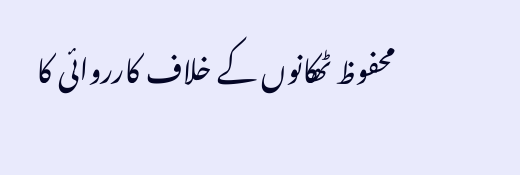محفوظ ٹھکانوں کے خلاف کارروائی کا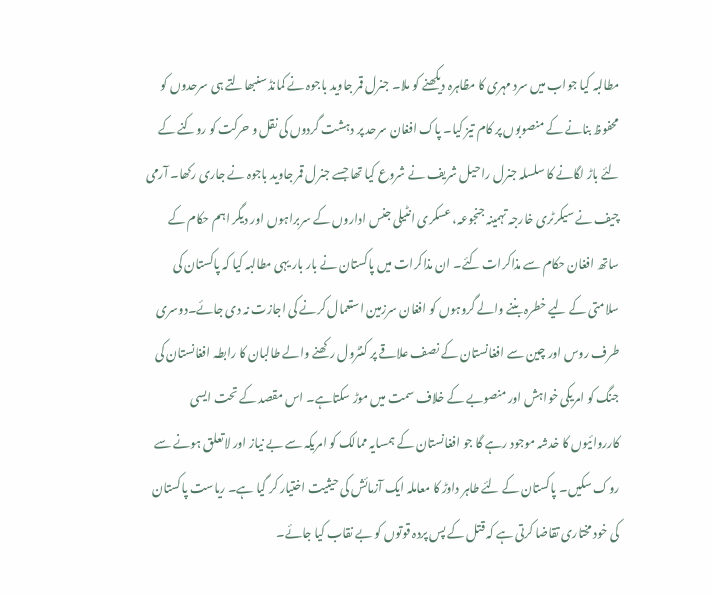مطالبہ کیا جواب میں سرد مہری کا مظاہرہ دیکھنے کو ملا۔ جنرل قمر جاوید باجوہ نے کمانڈ سنبھالتے ہی سرحدوں کو محفوظ بنانے کے منصوبوں پر کام تیز کیا۔ پاک افغان سرحد پر دہشت گردوں کی نقل و حرکت کو روکنے کے لئے باڑ لگانے کا سلسلہ جنرل راحیل شریف نے شروع کیا تھا جسے جنرل قمر جاوید باجوہ نے جاری رکھا۔ آرمی چیف نے سیکرٹری خارجہ تہمینہ جنجوعہ، عسکری انٹیلی جنس اداروں کے سربراہوں اور دیگر اہم حکام کے ساتھ افغان حکام سے مذاکرات کئے۔ ان مذاکرات میں پاکستان نے بار بار یہی مطالبہ کیا کہ پاکستان کی سلامتی کے لیے خطرہ بننے والے گروہوں کو افغان سرزمین استعمال کرنے کی اجازت نہ دی جائے۔دوسری طرف روس اور چین سے افغانستان کے نصف علاقے پر کنٹرول رکھنے والے طالبان کا رابطہ افغانستان کی جنگ کو امریکی خواہش اور منصوبے کے خلاف سمت میں موڑ سکتاہے۔ اس مقصد کے تحت ایسی کارروائیوں کا خدشہ موجود رہے گا جو افغانستان کے ہمسایہ ممالک کو امریکہ سے بے نیاز اور لاتعلق ہونے سے روک سکیں۔ پاکستان کے لئے طاہر داوڑ کا معاملہ ایک آزمائش کی حیثیت اختیار کر گیا ہے۔ ریاست پاکستان کی خود مختاری تقاضا کرتی ہے کہ قتل کے پس پردہ قوتوں کو بے نقاب کیا جائے۔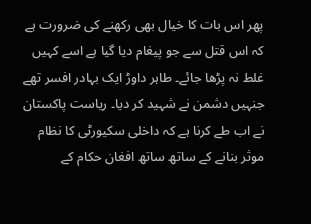پھر اس بات کا خیال بھی رکھنے کی ضرورت ہے کہ اس قتل سے جو پیغام دیا گیا ہے اسے کہیں غلط نہ پڑھا جائے۔ طاہر داوڑ ایک بہادر افسر تھے جنہیں دشمن نے شہید کر دیا۔ ریاست پاکستان نے اب طے کرنا ہے کہ داخلی سکیورٹی کا نظام موثر بنانے کے ساتھ ساتھ افغان حکام کے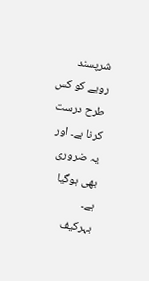شرپسند رویے کو کس طرح درست کرنا ہے۔ اور یہ ضروری بھی ہوگیا ہے۔
بہرکیف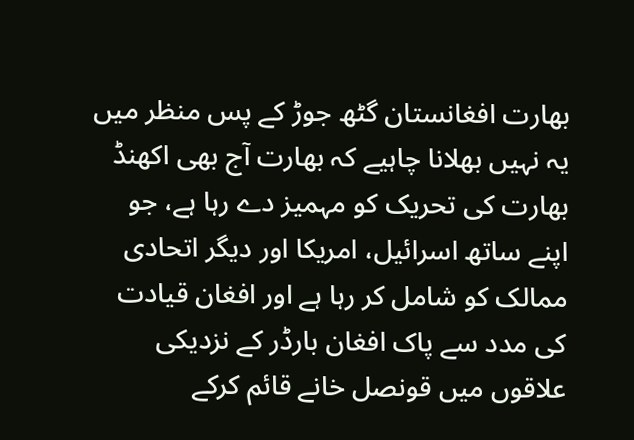بھارت افغانستان گٹھ جوڑ کے پس منظر میں یہ نہیں بھلانا چاہیے کہ بھارت آج بھی اکھنڈ بھارت کی تحریک کو مہمیز دے رہا ہے، جو اپنے ساتھ اسرائیل، امریکا اور دیگر اتحادی ممالک کو شامل کر رہا ہے اور افغان قیادت کی مدد سے پاک افغان بارڈر کے نزدیکی علاقوں میں قونصل خانے قائم کرکے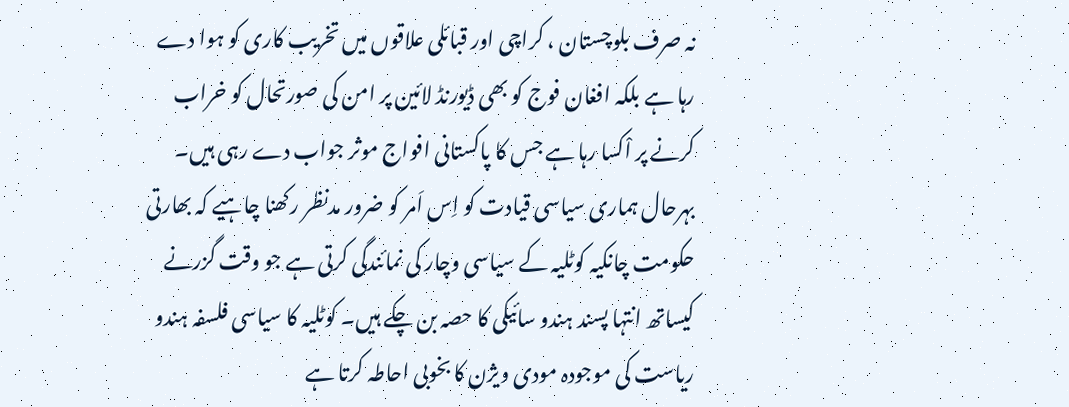نہ صرف بلوچستان ، کراچی اور قبائلی علاقوں میں تخریب کاری کو ہوا دے رہا ہے بلکہ افغان فوج کو بھی ڈیورنڈ لائین پر امن کی صورتحال کو خراب کرنے پر اْکسا رہا ہے جس کا پاکستانی افواج موثر جواب دے رہی ہیں۔ بہرحال ہماری سیاسی قیادت کو اِس اَمر کو ضرور مدنظر رکھنا چاہیے کہ بھارتی حکومت چانکیہ کوٹلیہ کے سیاسی وچار کی نمائندگی کرتی ہے جو وقت گزرنے کیساتھ انتہا پسند ہندو سائیکی کا حصہ بن چکے ہیں۔ کوٹلیہ کا سیاسی فلسفہ ہندو ریاست کی موجودہ مودی ویژن کا بخوبی احاطہ کرتا ہے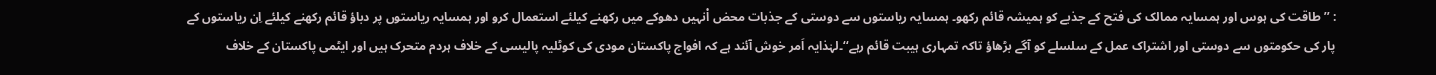: ’’ طاقت کی ہوس اور ہمسایہ ممالک کی فتح کے جذبے کو ہمیشہ قائم رکھو۔ ہمسایہ ریاستوں سے دوستی کے جذبات محض اْنہیں دھوکے میں رکھنے کیلئے استعمال کرو اور ہمسایہ ریاستوں پر دباؤ قائم رکھنے کیلئے اِن ریاستوں کے پار کی حکومتوں سے دوستی اور اشتراک عمل کے سلسلے کو آگے بڑھاؤ تاکہ تمہاری ہیبت قائم رہے‘‘۔لہٰذایہ اَمر خوش آئند ہے کہ افواج پاکستان مودی کی کوٹلیہ پالیسی کے خلاف ہردم متحرک ہیں اور ایٹمی پاکستان کے خلاف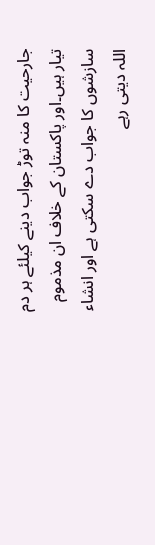جارحیت کا منہ توڑ جواب دینے کیلئے ہر دم تیار ہیں۔اور پاکستان کے خلاف ان مذموم سازشوں کا جواب دے سکتی ہے اور انشاء اللہ دیتی رہے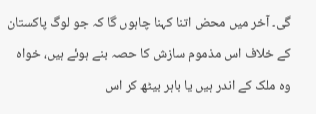گی۔ آخر میں محض اتنا کہنا چاہوں گا کہ جو لوگ پاکستان کے خلاف اس مذموم سازش کا حصہ بنے ہوئے ہیں، خواہ وہ ملک کے اندر ہیں یا باہر بیٹھ کر اس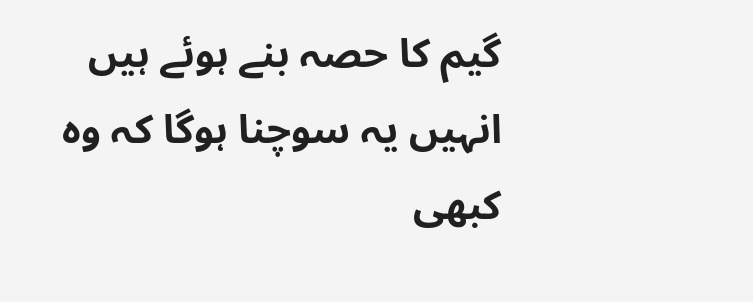گیم کا حصہ بنے ہوئے ہیں انہیں یہ سوچنا ہوگا کہ وہ کبھی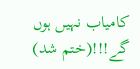کامیاب نہیں ہوں گے!!!(ختم شد)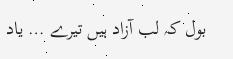بول کہ لب آزاد ہیں تیرے … یاد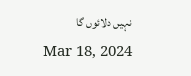نہیں دلائوں گا
Mar 18, 2024